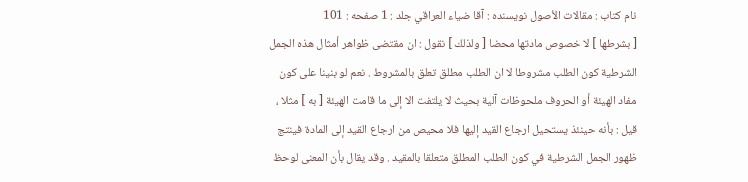نام کتاب : مقالات الأصول نویسنده : آقا ضياء العراقي جلد : 1 صفحه : 101
[ بشرطها ] لا خصوص مادتها محضا [ ولذلك ] نقول : ان مقتضى ظواهر أمثال هذه الجمل الشرطية كون الطلب مشروطا لا ان الطلب مطلق تعلق بالمشروط . نعم لو بنينا على كون مفاد الهيئة أو الحروف ملحوظات آلية بحيث لا يلتفت الا إلى ما قامت الهيئة [ به ] مثلا ، قيل : بأنه حينئذ يستحيل ارجاع القيد إليها فلا محيص من ارجاع القيد إلى المادة فينتج ظهور الجمل الشرطية في كون الطلب المطلق متعلقا بالمقيد . وقد يقال بأن المعنى لوحظ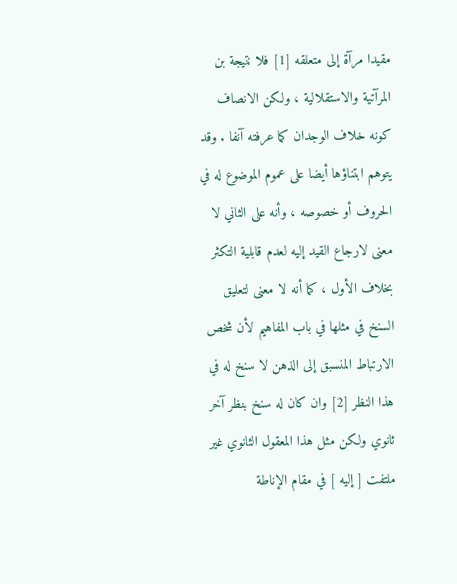مقيدا مرآة إلى متعلقه [1] فلا نتيجة بن المرآتية والاستقلالية ، ولكن الانصاف كونه خلاف الوجدان كما عرفته آنفا . وقد يتوهم ابتناؤها أيضا على عموم الموضوع له في الحروف أو خصوصه ، وأنه على الثاني لا معنى لارجاع القيد إليه لعدم قابلية التكثر بخلاف الأول ، كما أنه لا معنى لتعليق السنخ في مثلها في باب المفاهيم لأن شخص الارتباط المنسبق إلى الذهن لا سنخ له في هذا النظر [2] وان كان له سنخ بنظر آخر ثانوي ولكن مثل هذا المعقول الثانوي غير ملتفت [ إليه ] في مقام الإناطة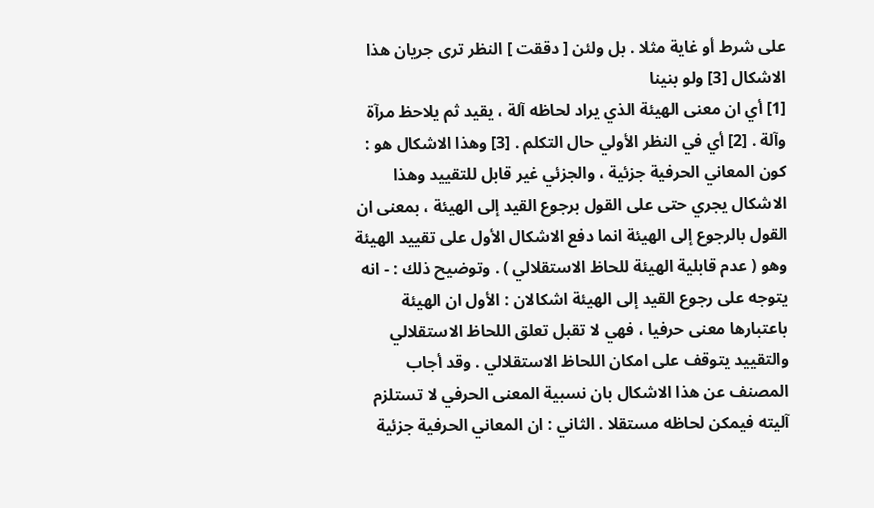على شرط أو غاية مثلا . بل ولئن [ دققت ] النظر ترى جريان هذا الاشكال [3] ولو بنينا
[1] أي ان معنى الهيئة الذي يراد لحاظه آلة ، يقيد ثم يلاحظ مرآة وآلة . [2] أي في النظر الأولي حال التكلم . [3] وهذا الاشكال هو : كون المعاني الحرفية جزئية ، والجزئي غير قابل للتقييد وهذا الاشكال يجري حتى على القول برجوع القيد إلى الهيئة ، بمعنى ان القول بالرجوع إلى الهيئة انما دفع الاشكال الأول على تقييد الهيئة وهو ( عدم قابلية الهيئة للحاظ الاستقلالي ) . وتوضيح ذلك : - انه يتوجه على رجوع القيد إلى الهيئة اشكالان : الأول ان الهيئة باعتبارها معنى حرفيا ، فهي لا تقبل تعلق اللحاظ الاستقلالي والتقييد يتوقف على امكان اللحاظ الاستقلالي . وقد أجاب المصنف عن هذا الاشكال بان نسبية المعنى الحرفي لا تستلزم آليته فيمكن لحاظه مستقلا . الثاني : ان المعاني الحرفية جزئية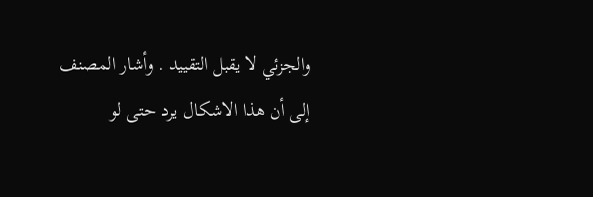والجزئي لا يقبل التقييد . وأشار المصنف إلى أن هذا الاشكال يرد حتى لو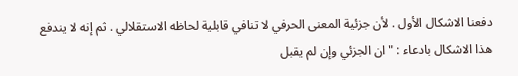دفعنا الاشكال الأول . لأن جزئية المعنى الحرفي لا تنافي قابلية لحاظه الاستقلالي . ثم إنه لا يندفع هذا الاشكال بادعاء : " ان الجزئي وإن لم يقبل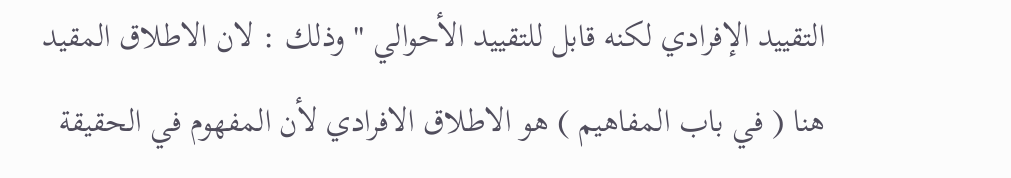التقييد الإفرادي لكنه قابل للتقييد الأحوالي " وذلك : لان الاطلاق المقيد هنا ( في باب المفاهيم ) هو الاطلاق الافرادي لأن المفهوم في الحقيقة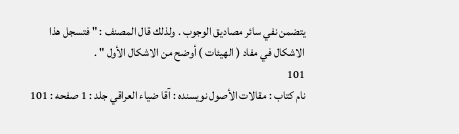يتضمن نفي سائر مصاديق الوجوب . ولذلك قال المصنف : " فتسجل هذا الاشكال في مفاد ( الهيئات ) أوضح من الاشكال الأول " .
101
نام کتاب : مقالات الأصول نویسنده : آقا ضياء العراقي جلد : 1 صفحه : 101